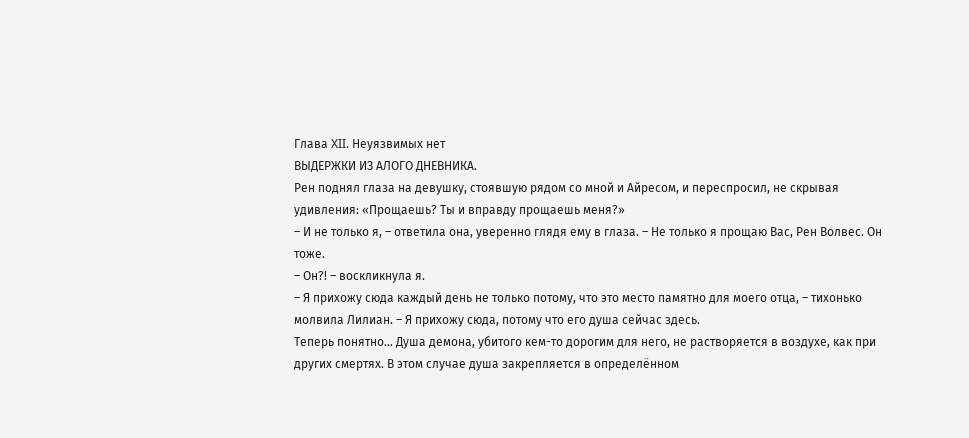Глава XII. Неуязвимых нет
ВЫДЕРЖКИ ИЗ АЛОГО ДНЕВНИКА.
Рен поднял глаза на девушку, стоявшую рядом со мной и Айресом, и переспросил, не скрывая удивления: «Прощаешь? Ты и вправду прощаешь меня?»
– И не только я, – ответила она, уверенно глядя ему в глаза. – Не только я прощаю Вас, Рен Волвес. Он тоже.
– Он?! – воскликнула я.
– Я прихожу сюда каждый день не только потому, что это место памятно для моего отца, – тихонько молвила Лилиан. – Я прихожу сюда, потому что его душа сейчас здесь.
Теперь понятно… Душа демона, убитого кем-то дорогим для него, не растворяется в воздухе, как при других смертях. В этом случае душа закрепляется в определённом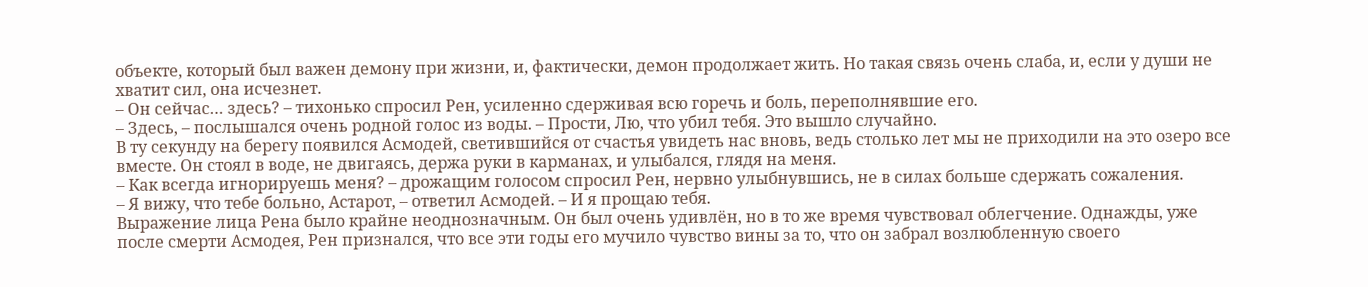объекте, который был важен демону при жизни, и, фактически, демон продолжает жить. Но такая связь очень слаба, и, если у души не хватит сил, она исчезнет.
– Он сейчас… здесь? – тихонько спросил Рен, усиленно сдерживая всю горечь и боль, переполнявшие его.
– Здесь, – послышался очень родной голос из воды. – Прости, Лю, что убил тебя. Это вышло случайно.
В ту секунду на берегу появился Асмодей, светившийся от счастья увидеть нас вновь, ведь столько лет мы не приходили на это озеро все вместе. Он стоял в воде, не двигаясь, держа руки в карманах, и улыбался, глядя на меня.
– Как всегда игнорируешь меня? – дрожащим голосом спросил Рен, нервно улыбнувшись, не в силах больше сдержать сожаления.
– Я вижу, что тебе больно, Астарот, – ответил Асмодей. – И я прощаю тебя.
Выражение лица Рена было крайне неоднозначным. Он был очень удивлён, но в то же время чувствовал облегчение. Однажды, уже после смерти Асмодея, Рен признался, что все эти годы его мучило чувство вины за то, что он забрал возлюбленную своего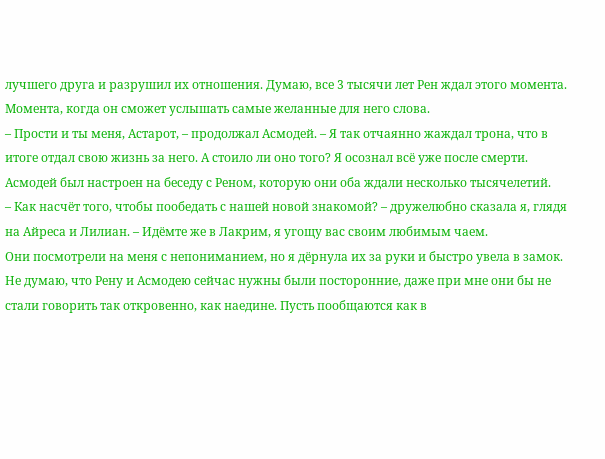лучшего друга и разрушил их отношения. Думаю, все 3 тысячи лет Рен ждал этого момента. Момента, когда он сможет услышать самые желанные для него слова.
– Прости и ты меня, Астарот, – продолжал Асмодей. – Я так отчаянно жаждал трона, что в итоге отдал свою жизнь за него. А стоило ли оно того? Я осознал всё уже после смерти.
Асмодей был настроен на беседу с Реном, которую они оба ждали несколько тысячелетий.
– Как насчёт того, чтобы пообедать с нашей новой знакомой? – дружелюбно сказала я, глядя на Айреса и Лилиан. – Идёмте же в Лакрим, я угощу вас своим любимым чаем.
Они посмотрели на меня с непониманием, но я дёрнула их за руки и быстро увела в замок. Не думаю, что Рену и Асмодею сейчас нужны были посторонние, даже при мне они бы не стали говорить так откровенно, как наедине. Пусть пообщаются как в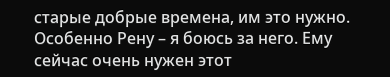старые добрые времена, им это нужно. Особенно Рену – я боюсь за него. Ему сейчас очень нужен этот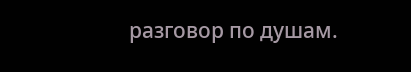разговор по душам.